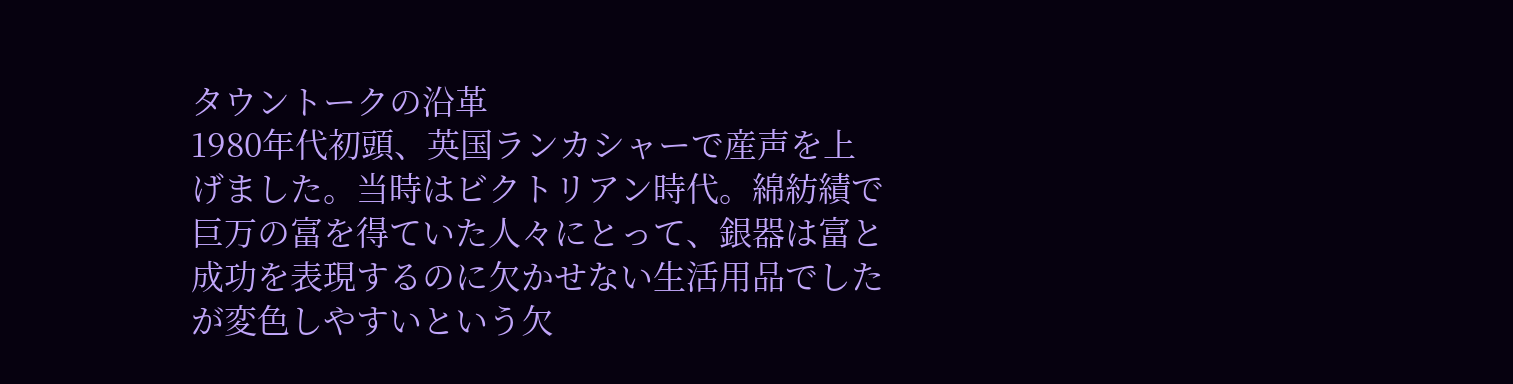タウントークの沿革
1980年代初頭、英国ランカシャーで産声を上げました。当時はビクトリアン時代。綿紡績で巨万の富を得ていた人々にとって、銀器は富と成功を表現するのに欠かせない生活用品でしたが変色しやすいという欠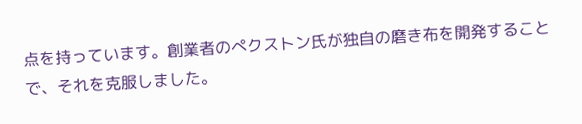点を持っています。創業者のぺクストン氏が独自の磨き布を開発することで、それを克服しました。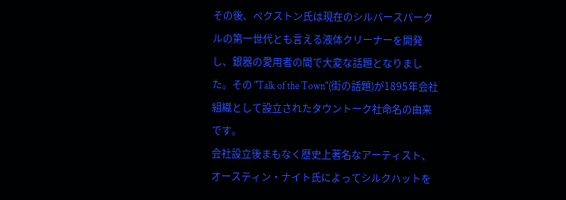その後、ぺクストン氏は現在のシルバースパークルの第一世代とも言える液体クリーナーを開発し、銀器の愛用者の間で大変な話題となりました。その "Talk of the Town"(街の話題)が1895年会社組織として設立されたタウントーク社命名の由来です。
会社設立後まもなく歴史上著名なアーティスト、オースティン・ナイト氏によってシルクハットを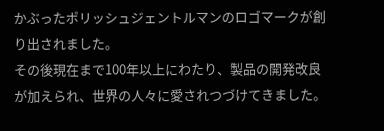かぶったポリッシュジェントルマンのロゴマークが創り出されました。
その後現在まで100年以上にわたり、製品の開発改良が加えられ、世界の人々に愛されつづけてきました。